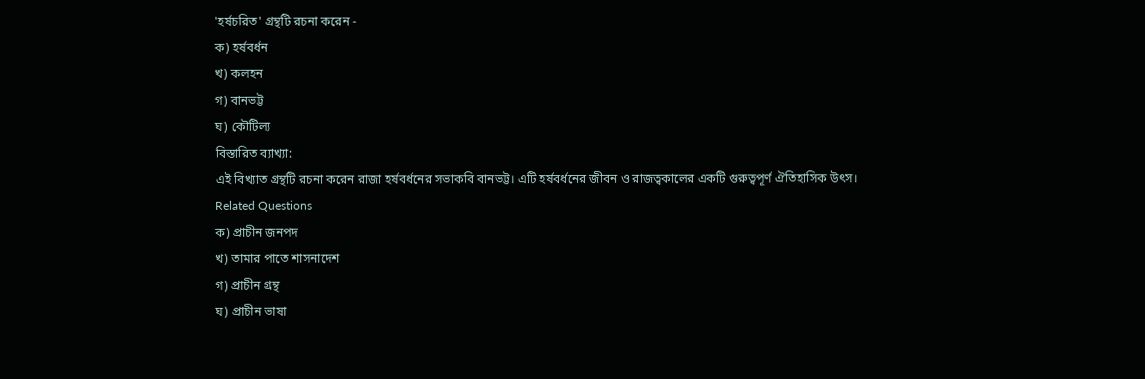'হর্ষচরিত' গ্রন্থটি রচনা করেন -
ক) হর্ষবর্ধন
খ) কলহন
গ) বানভট্ট
ঘ) কৌটিল্য
বিস্তারিত ব্যাখ্যা:
এই বিখ্যাত গ্রন্থটি রচনা করেন রাজা হর্ষবর্ধনের সভাকবি বানভট্ট। এটি হর্ষবর্ধনের জীবন ও রাজত্বকালের একটি গুরুত্বপূর্ণ ঐতিহাসিক উৎস।
Related Questions
ক) প্রাচীন জনপদ
খ) তামার পাতে শাসনাদেশ
গ) প্রাচীন গ্রন্থ
ঘ) প্রাচীন ভাষা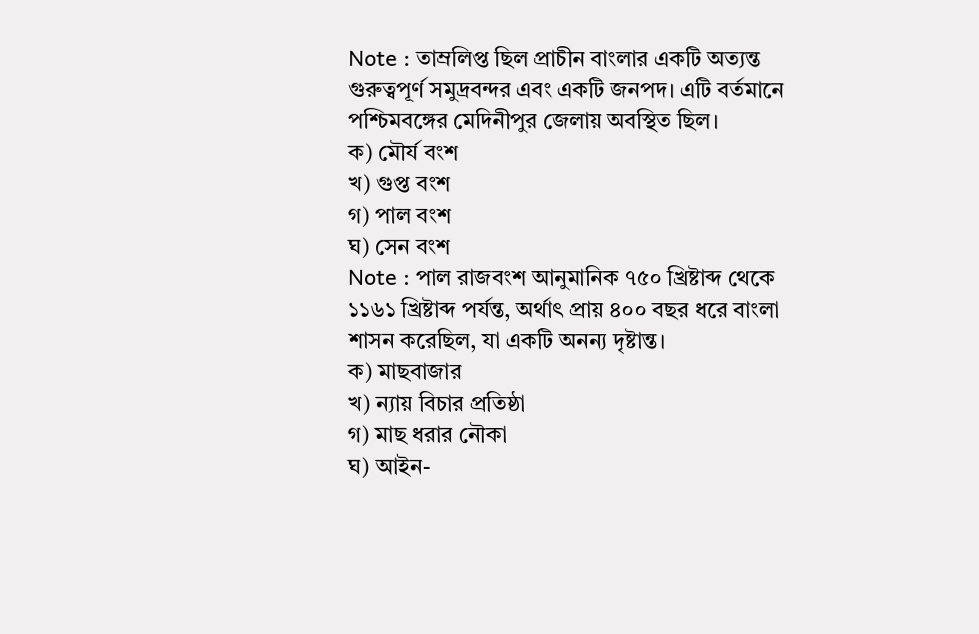Note : তাম্রলিপ্ত ছিল প্রাচীন বাংলার একটি অত্যন্ত গুরুত্বপূর্ণ সমুদ্রবন্দর এবং একটি জনপদ। এটি বর্তমানে পশ্চিমবঙ্গের মেদিনীপুর জেলায় অবস্থিত ছিল।
ক) মৌর্য বংশ
খ) গুপ্ত বংশ
গ) পাল বংশ
ঘ) সেন বংশ
Note : পাল রাজবংশ আনুমানিক ৭৫০ খ্রিষ্টাব্দ থেকে ১১৬১ খ্রিষ্টাব্দ পর্যন্ত, অর্থাৎ প্রায় ৪০০ বছর ধরে বাংলা শাসন করেছিল, যা একটি অনন্য দৃষ্টান্ত।
ক) মাছবাজার
খ) ন্যায় বিচার প্রতিষ্ঠা
গ) মাছ ধরার নৌকা
ঘ) আইন-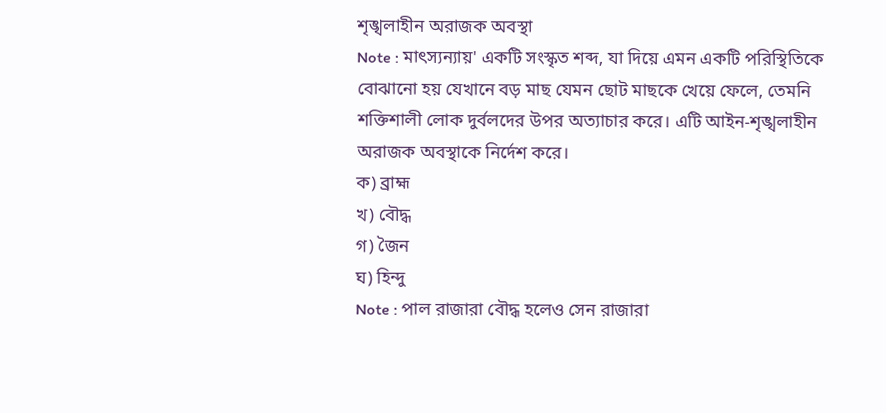শৃঙ্খলাহীন অরাজক অবস্থা
Note : মাৎস্যন্যায়' একটি সংস্কৃত শব্দ, যা দিয়ে এমন একটি পরিস্থিতিকে বোঝানো হয় যেখানে বড় মাছ যেমন ছোট মাছকে খেয়ে ফেলে, তেমনি শক্তিশালী লোক দুর্বলদের উপর অত্যাচার করে। এটি আইন-শৃঙ্খলাহীন অরাজক অবস্থাকে নির্দেশ করে।
ক) ব্রাহ্ম
খ) বৌদ্ধ
গ) জৈন
ঘ) হিন্দু
Note : পাল রাজারা বৌদ্ধ হলেও সেন রাজারা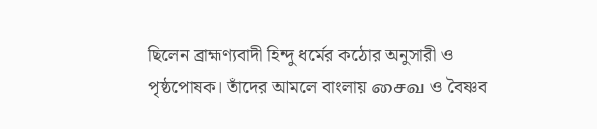ছিলেন ব্রাহ্মণ্যবাদী হিন্দু ধর্মের কঠোর অনুসারী ও পৃষ্ঠপোষক। তাঁদের আমলে বাংলায় சைவ ও বৈষ্ণব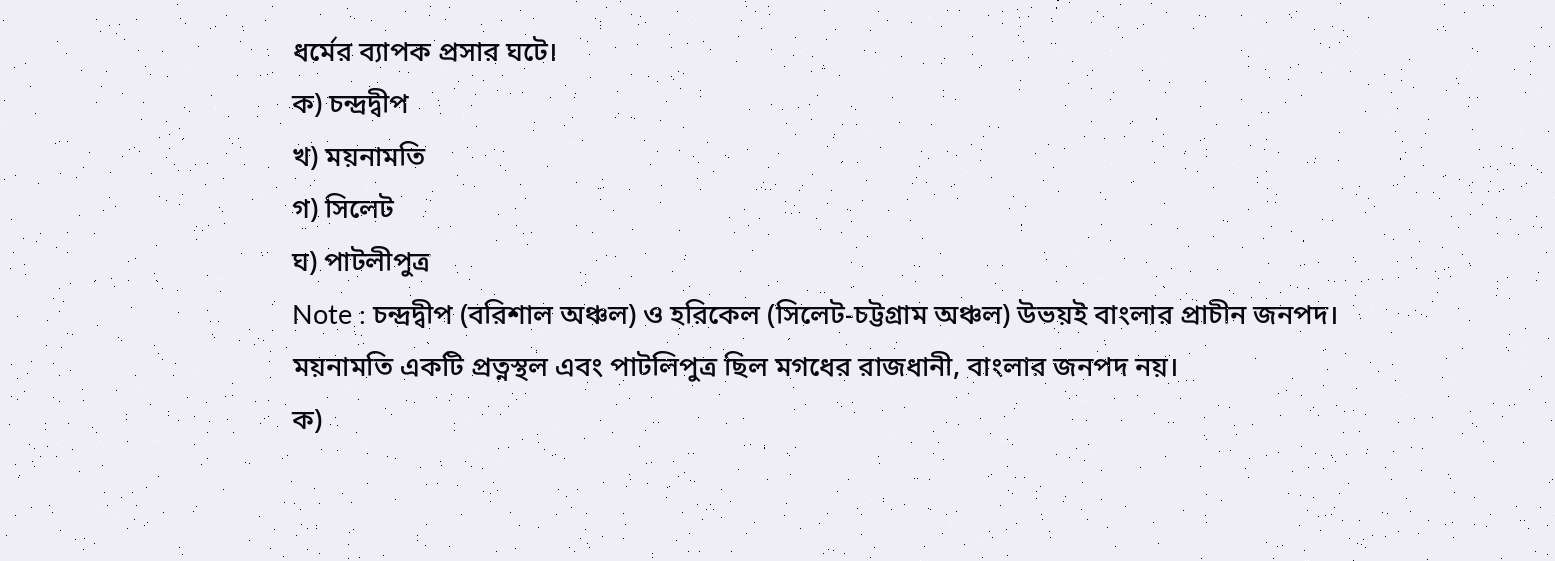ধর্মের ব্যাপক প্রসার ঘটে।
ক) চন্দ্রদ্বীপ
খ) ময়নামতি
গ) সিলেট
ঘ) পাটলীপুত্র
Note : চন্দ্রদ্বীপ (বরিশাল অঞ্চল) ও হরিকেল (সিলেট-চট্টগ্রাম অঞ্চল) উভয়ই বাংলার প্রাচীন জনপদ। ময়নামতি একটি প্রত্নস্থল এবং পাটলিপুত্র ছিল মগধের রাজধানী, বাংলার জনপদ নয়।
ক)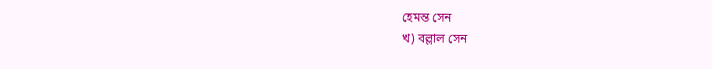হেমন্ত সেন
খ) বল্লাল সেন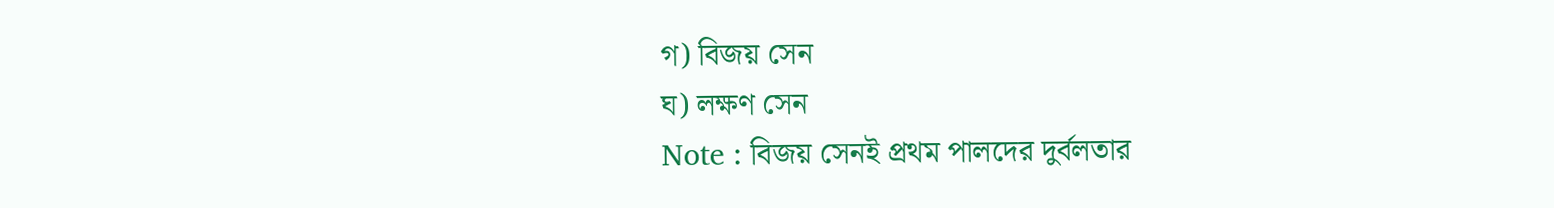গ) বিজয় সেন
ঘ) লক্ষণ সেন
Note : বিজয় সেনই প্রথম পালদের দুর্বলতার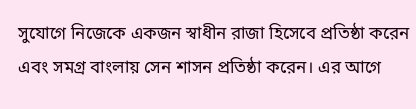সুযোগে নিজেকে একজন স্বাধীন রাজা হিসেবে প্রতিষ্ঠা করেন এবং সমগ্র বাংলায় সেন শাসন প্রতিষ্ঠা করেন। এর আগে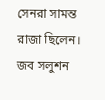সেনরা সামন্ত রাজা ছিলেন।
জব সলুশন